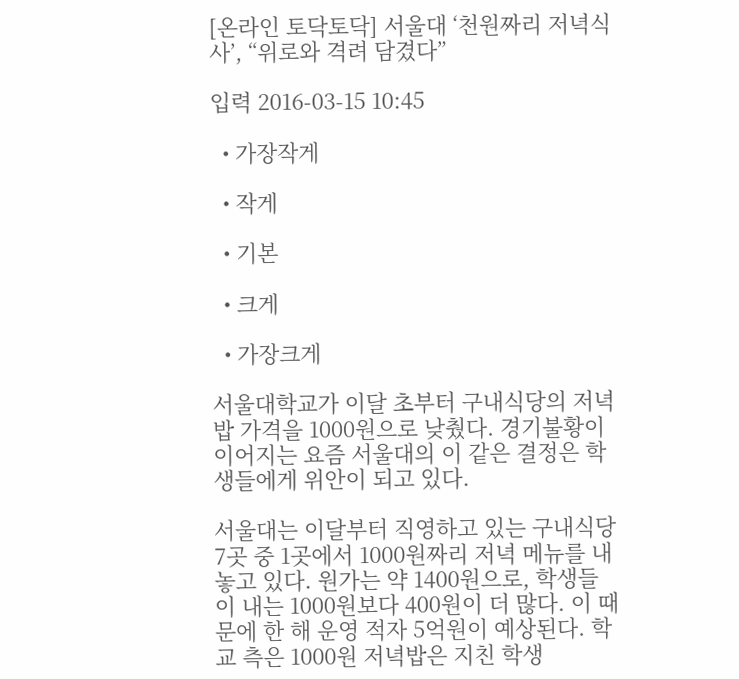[온라인 토닥토닥] 서울대 ‘천원짜리 저녁식사’, “위로와 격려 담겼다”

입력 2016-03-15 10:45

  • 가장작게

  • 작게

  • 기본

  • 크게

  • 가장크게

서울대학교가 이달 초부터 구내식당의 저녁밥 가격을 1000원으로 낮췄다. 경기불황이 이어지는 요즘 서울대의 이 같은 결정은 학생들에게 위안이 되고 있다.

서울대는 이달부터 직영하고 있는 구내식당 7곳 중 1곳에서 1000원짜리 저녁 메뉴를 내놓고 있다. 원가는 약 1400원으로, 학생들이 내는 1000원보다 400원이 더 많다. 이 때문에 한 해 운영 적자 5억원이 예상된다. 학교 측은 1000원 저녁밥은 지친 학생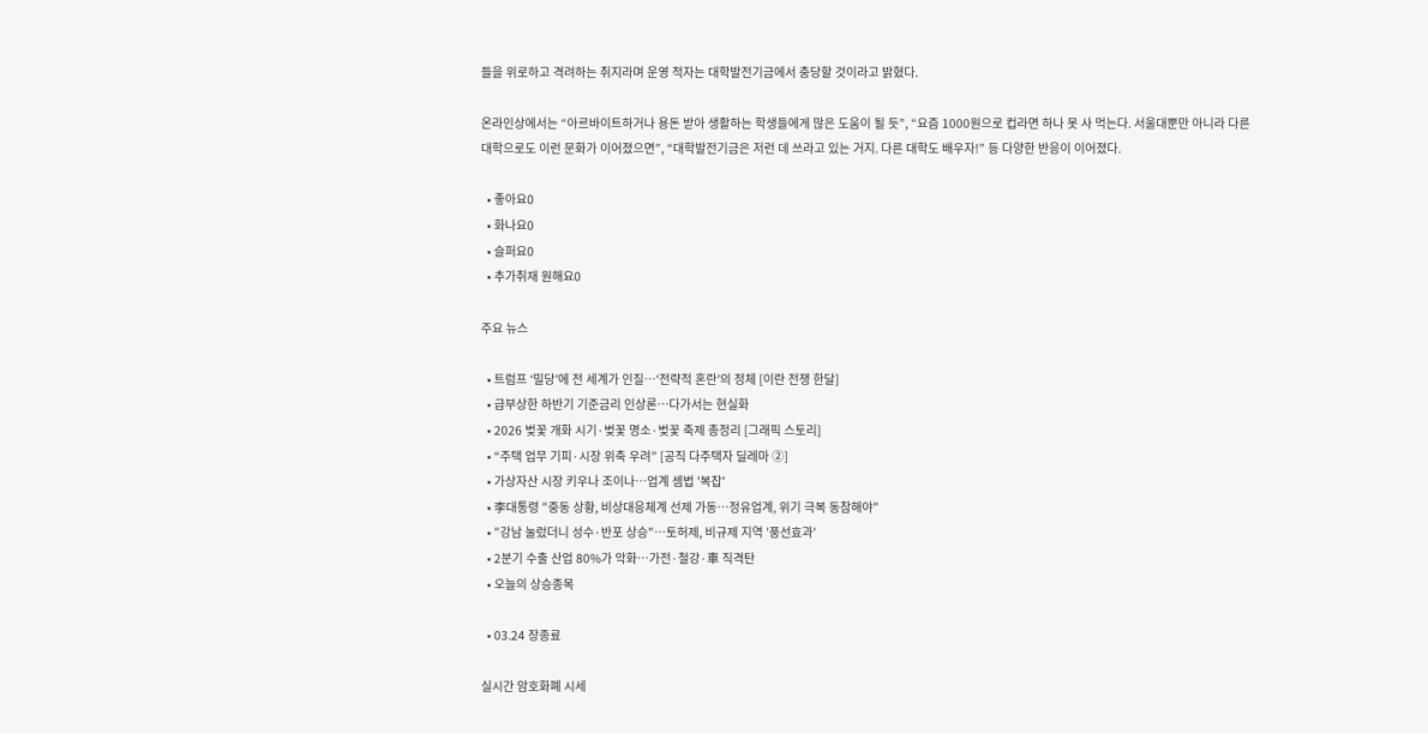들을 위로하고 격려하는 취지라며 운영 적자는 대학발전기금에서 충당할 것이라고 밝혔다.

온라인상에서는 “아르바이트하거나 용돈 받아 생활하는 학생들에게 많은 도움이 될 듯”, “요즘 1000원으로 컵라면 하나 못 사 먹는다. 서울대뿐만 아니라 다른 대학으로도 이런 문화가 이어졌으면”, “대학발전기금은 저런 데 쓰라고 있는 거지. 다른 대학도 배우자!” 등 다양한 반응이 이어졌다.

  • 좋아요0
  • 화나요0
  • 슬퍼요0
  • 추가취재 원해요0

주요 뉴스

  • 트럼프 ‘밀당’에 전 세계가 인질…‘전략적 혼란’의 정체 [이란 전쟁 한달]
  • 급부상한 하반기 기준금리 인상론…다가서는 현실화
  • 2026 벚꽃 개화 시기·벚꽃 명소·벚꽃 축제 총정리 [그래픽 스토리]
  • “주택 업무 기피·시장 위축 우려” [공직 다주택자 딜레마 ②]
  • 가상자산 시장 키우나 조이나…업계 셈법 '복잡'
  • 李대통령 "중동 상황, 비상대응체계 선제 가동…정유업계, 위기 극복 동참해야"
  • "강남 눌렀더니 성수·반포 상승"⋯토허제, 비규제 지역 '풍선효과'
  • 2분기 수출 산업 80%가 악화…가전·철강·車 직격탄
  • 오늘의 상승종목

  • 03.24 장종료

실시간 암호화폐 시세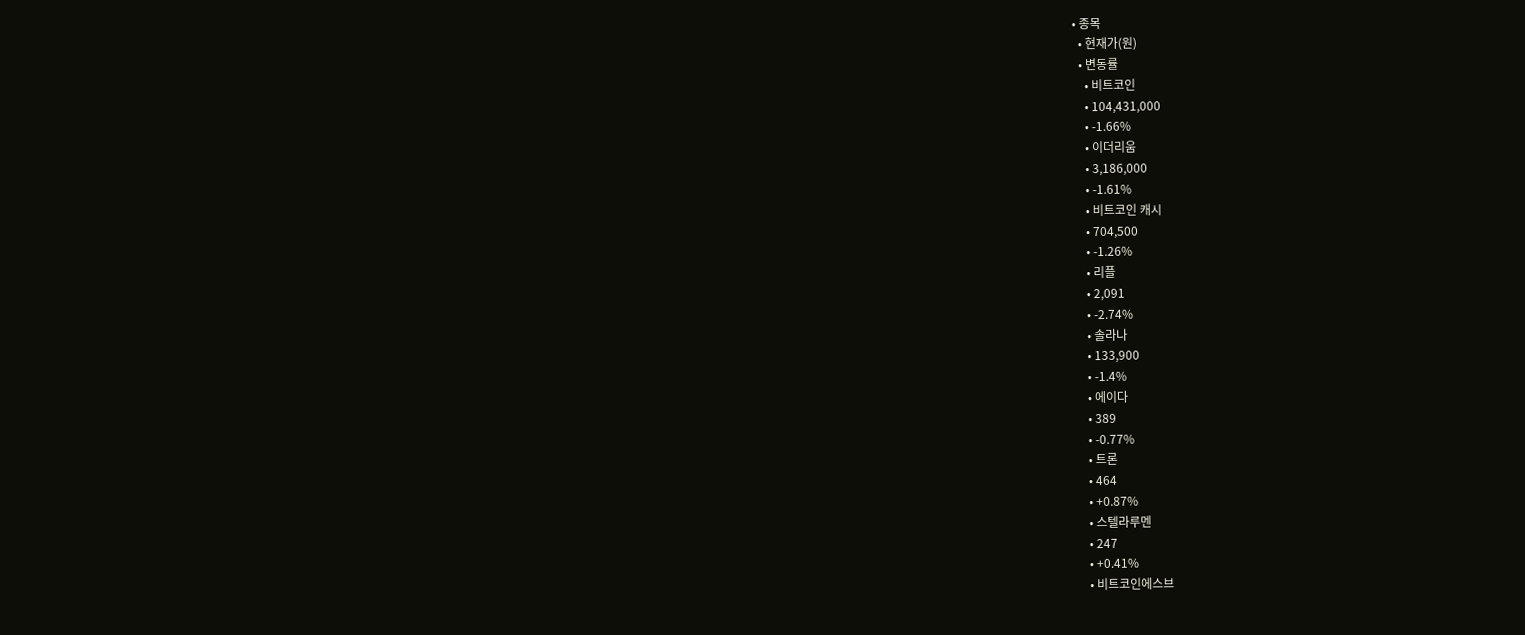• 종목
  • 현재가(원)
  • 변동률
    • 비트코인
    • 104,431,000
    • -1.66%
    • 이더리움
    • 3,186,000
    • -1.61%
    • 비트코인 캐시
    • 704,500
    • -1.26%
    • 리플
    • 2,091
    • -2.74%
    • 솔라나
    • 133,900
    • -1.4%
    • 에이다
    • 389
    • -0.77%
    • 트론
    • 464
    • +0.87%
    • 스텔라루멘
    • 247
    • +0.41%
    • 비트코인에스브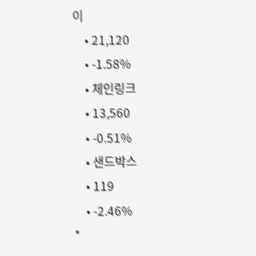이
    • 21,120
    • -1.58%
    • 체인링크
    • 13,560
    • -0.51%
    • 샌드박스
    • 119
    • -2.46%
*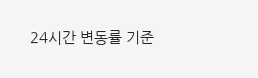24시간 변동률 기준